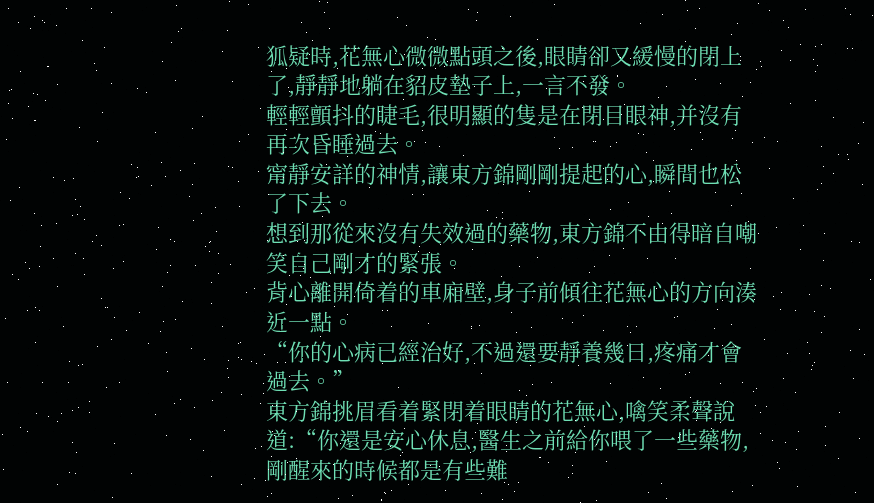狐疑時,花無心微微點頭之後,眼睛卻又緩慢的閉上了,靜靜地躺在貂皮墊子上,一言不發。
輕輕顫抖的睫毛,很明顯的隻是在閉目眼神,并沒有再次昏睡過去。
甯靜安詳的神情,讓東方錦剛剛提起的心,瞬間也松了下去。
想到那從來沒有失效過的藥物,東方錦不由得暗自嘲笑自己剛才的緊張。
背心離開倚着的車廂壁,身子前傾往花無心的方向湊近一點。
“你的心病已經治好,不過還要靜養幾日,疼痛才會過去。”
東方錦挑眉看着緊閉着眼睛的花無心,噙笑柔聲說道:“你還是安心休息,醫生之前給你喂了一些藥物,剛醒來的時候都是有些難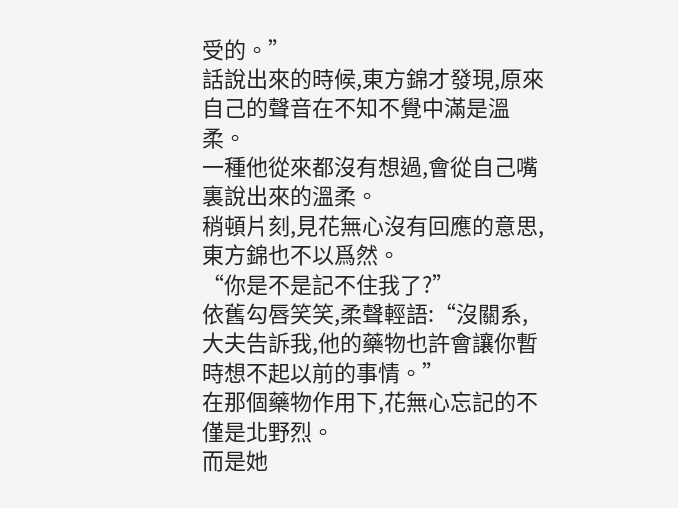受的。”
話說出來的時候,東方錦才發現,原來自己的聲音在不知不覺中滿是溫柔。
一種他從來都沒有想過,會從自己嘴裏說出來的溫柔。
稍頓片刻,見花無心沒有回應的意思,東方錦也不以爲然。
“你是不是記不住我了?”
依舊勾唇笑笑,柔聲輕語:“沒關系,大夫告訴我,他的藥物也許會讓你暫時想不起以前的事情。”
在那個藥物作用下,花無心忘記的不僅是北野烈。
而是她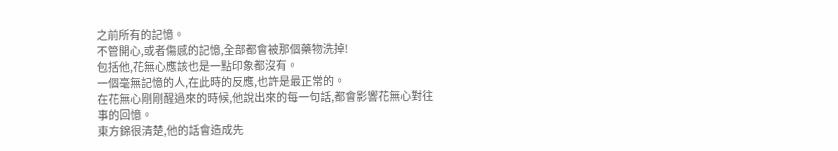之前所有的記憶。
不管開心,或者傷感的記憶,全部都會被那個藥物洗掉!
包括他,花無心應該也是一點印象都沒有。
一個毫無記憶的人,在此時的反應,也許是最正常的。
在花無心剛剛醒過來的時候,他說出來的每一句話,都會影響花無心對往事的回憶。
東方錦很清楚,他的話會造成先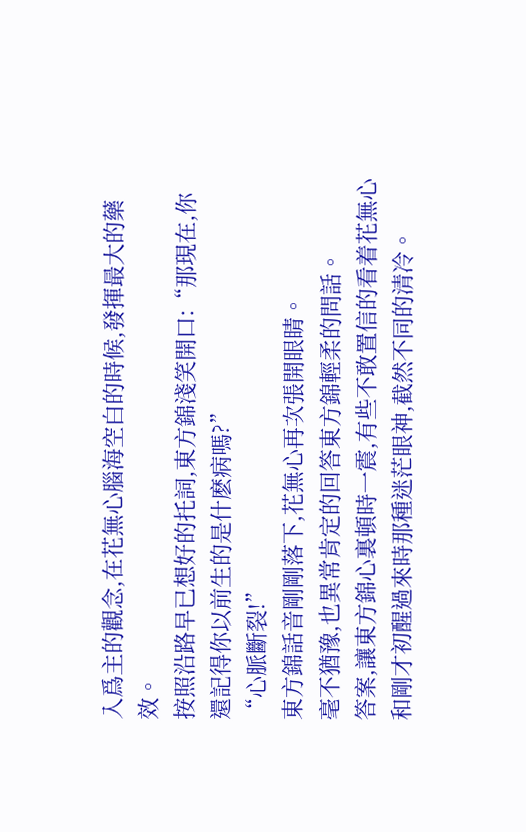入爲主的觀念,在花無心腦海空白的時候,發揮最大的藥效。
按照沿路早已想好的托詞,東方錦淺笑開口:“那現在,你還記得你以前生的是什麽病嗎?”
“心脈斷裂!”
東方錦話音剛剛落下,花無心再次張開眼睛。
毫不猶豫,也異常肯定的回答東方錦輕柔的問話。
答案,讓東方錦心裏頓時一震,有些不敢置信的看着花無心和剛才初醒過來時那種迷茫眼神,截然不同的清冷。